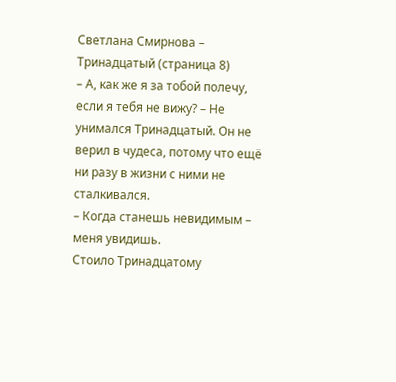Светлана Смирнова – Тринадцатый (страница 8)
– А, как же я за тобой полечу, если я тебя не вижу? – Не унимался Тринадцатый. Он не верил в чудеса, потому что ещё ни разу в жизни с ними не сталкивался.
– Когда станешь невидимым – меня увидишь.
Стоило Тринадцатому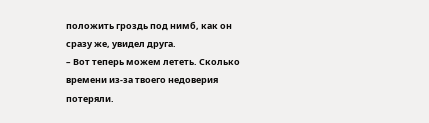положить гроздь под нимб, как он сразу же, увидел друга.
– Вот теперь можем лететь. Сколько времени из-за твоего недоверия потеряли.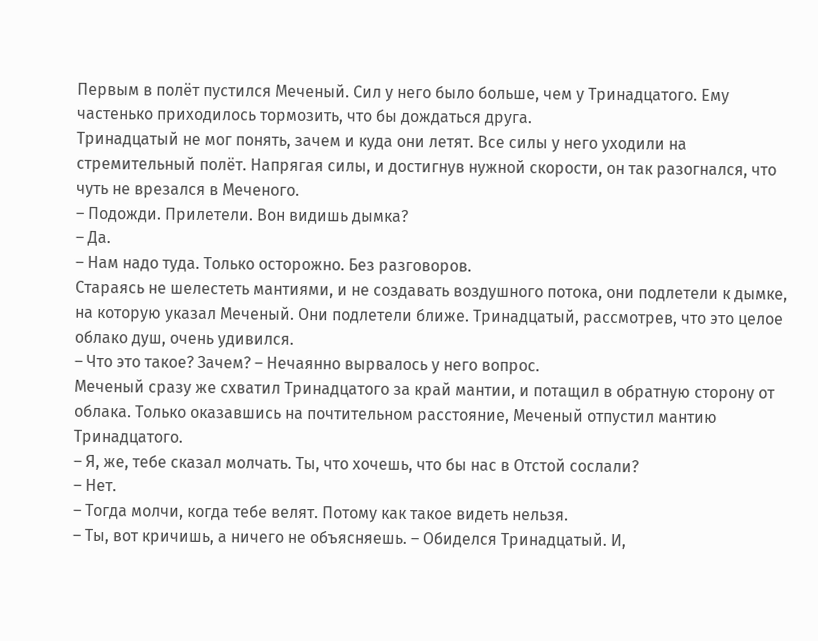Первым в полёт пустился Меченый. Сил у него было больше, чем у Тринадцатого. Ему частенько приходилось тормозить, что бы дождаться друга.
Тринадцатый не мог понять, зачем и куда они летят. Все силы у него уходили на стремительный полёт. Напрягая силы, и достигнув нужной скорости, он так разогнался, что чуть не врезался в Меченого.
– Подожди. Прилетели. Вон видишь дымка?
– Да.
– Нам надо туда. Только осторожно. Без разговоров.
Стараясь не шелестеть мантиями, и не создавать воздушного потока, они подлетели к дымке, на которую указал Меченый. Они подлетели ближе. Тринадцатый, рассмотрев, что это целое облако душ, очень удивился.
– Что это такое? Зачем? – Нечаянно вырвалось у него вопрос.
Меченый сразу же схватил Тринадцатого за край мантии, и потащил в обратную сторону от облака. Только оказавшись на почтительном расстояние, Меченый отпустил мантию Тринадцатого.
– Я, же, тебе сказал молчать. Ты, что хочешь, что бы нас в Отстой сослали?
– Нет.
– Тогда молчи, когда тебе велят. Потому как такое видеть нельзя.
– Ты, вот кричишь, а ничего не объясняешь. – Обиделся Тринадцатый. И,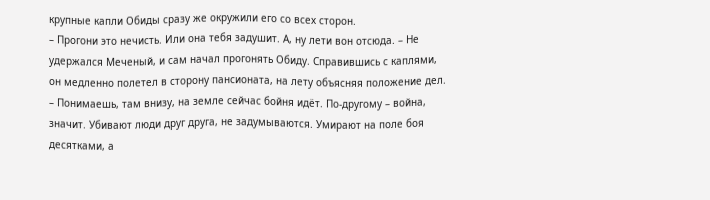крупные капли Обиды сразу же окружили его со всех сторон.
– Прогони это нечисть. Или она тебя задушит. А, ну лети вон отсюда. – Не удержался Меченый, и сам начал прогонять Обиду. Справившись с каплями, он медленно полетел в сторону пансионата, на лету объясняя положение дел. – Понимаешь, там внизу, на земле сейчас бойня идёт. По-другому – война, значит. Убивают люди друг друга, не задумываются. Умирают на поле боя десятками, а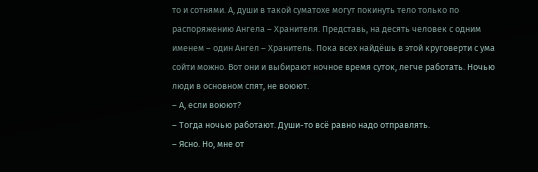то и сотнями. А, души в такой суматохе могут покинуть тело только по распоряжению Ангела – Хранителя. Представь, на десять человек с одним именем – один Ангел – Хранитель. Пока всех найдёшь в этой круговерти с ума сойти можно. Вот они и выбирают ночное время суток, легче работать. Ночью люди в основном спят, не воюют.
– А, если воюют?
– Тогда ночью работают. Души-то всё равно надо отправлять.
– Ясно. Но, мне от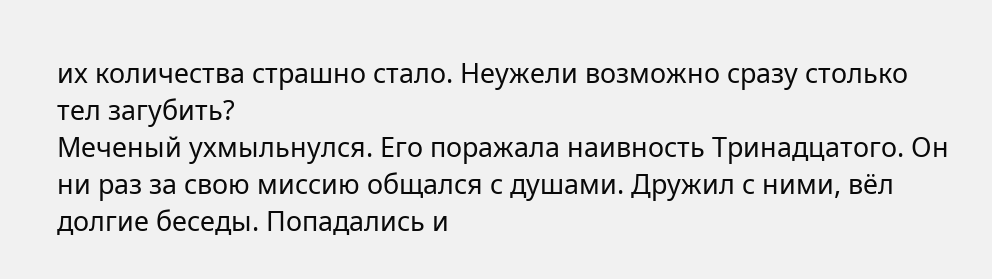их количества страшно стало. Неужели возможно сразу столько тел загубить?
Меченый ухмыльнулся. Его поражала наивность Тринадцатого. Он ни раз за свою миссию общался с душами. Дружил с ними, вёл долгие беседы. Попадались и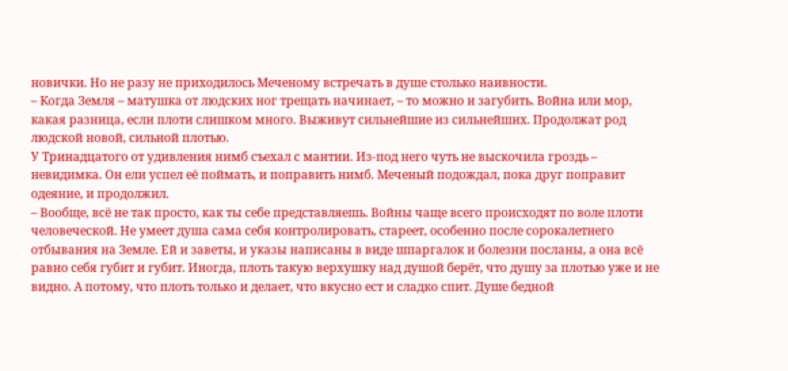новички. Но не разу не приходилось Меченому встречать в душе столько наивности.
– Когда Земля – матушка от людских ног трещать начинает, – то можно и загубить. Война или мор, какая разница, если плоти слишком много. Выживут сильнейшие из сильнейших. Продолжат род людской новой, сильной плотью.
У Тринадцатого от удивления нимб съехал с мантии. Из-под него чуть не выскочила гроздь – невидимка. Он ели успел её поймать, и поправить нимб. Меченый подождал, пока друг поправит одеяние, и продолжил.
– Вообще, всё не так просто, как ты себе представляешь. Войны чаще всего происходят по воле плоти человеческой. Не умеет душа сама себя контролировать, стареет, особенно после сорокалетнего отбывания на Земле. Ей и заветы, и указы написаны в виде шпаргалок и болезни посланы, а она всё равно себя губит и губит. Иногда, плоть такую верхушку над душой берёт, что душу за плотью уже и не видно. А потому, что плоть только и делает, что вкусно ест и сладко спит. Душе бедной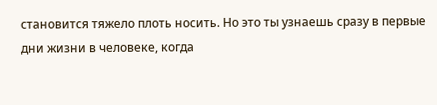становится тяжело плоть носить. Но это ты узнаешь сразу в первые дни жизни в человеке, когда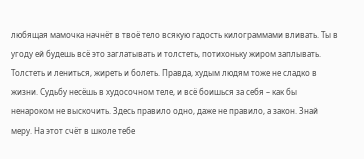любящая мамочка начнёт в твоё тело всякую гадость килограммами вливать. Ты в угоду ей будешь всё это заглатывать и толстеть, потихоньку жиром заплывать. Толстеть и лениться, жиреть и болеть. Правда, худым людям тоже не сладко в жизни. Судьбу несёшь в худосочном теле, и всё боишься за себя – как бы ненароком не выскочить. Здесь правило одно, даже не правило, а закон. Знай меру. На этот счёт в школе тебе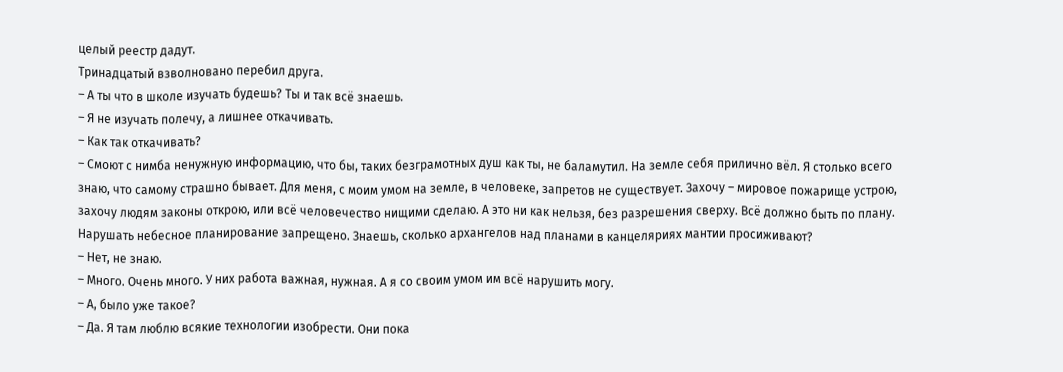целый реестр дадут.
Тринадцатый взволновано перебил друга.
– А ты что в школе изучать будешь? Ты и так всё знаешь.
– Я не изучать полечу, а лишнее откачивать.
– Как так откачивать?
– Смоют с нимба ненужную информацию, что бы, таких безграмотных душ как ты, не баламутил. На земле себя прилично вёл. Я столько всего знаю, что самому страшно бывает. Для меня, с моим умом на земле, в человеке, запретов не существует. Захочу – мировое пожарище устрою, захочу людям законы открою, или всё человечество нищими сделаю. А это ни как нельзя, без разрешения сверху. Всё должно быть по плану. Нарушать небесное планирование запрещено. Знаешь, сколько архангелов над планами в канцеляриях мантии просиживают?
– Нет, не знаю.
– Много. Очень много. У них работа важная, нужная. А я со своим умом им всё нарушить могу.
– А, было уже такое?
– Да. Я там люблю всякие технологии изобрести. Они пока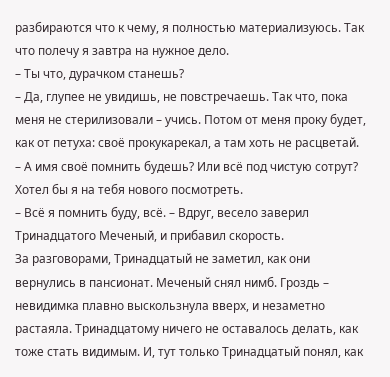разбираются что к чему, я полностью материализуюсь. Так что полечу я завтра на нужное дело.
– Ты что, дурачком станешь?
– Да, глупее не увидишь, не повстречаешь. Так что, пока меня не стерилизовали – учись. Потом от меня проку будет, как от петуха: своё прокукарекал, а там хоть не расцветай.
– А имя своё помнить будешь? Или всё под чистую сотрут? Хотел бы я на тебя нового посмотреть.
– Всё я помнить буду, всё. – Вдруг, весело заверил Тринадцатого Меченый, и прибавил скорость.
За разговорами, Тринадцатый не заметил, как они вернулись в пансионат. Меченый снял нимб. Гроздь – невидимка плавно выскользнула вверх, и незаметно растаяла. Тринадцатому ничего не оставалось делать, как тоже стать видимым. И, тут только Тринадцатый понял, как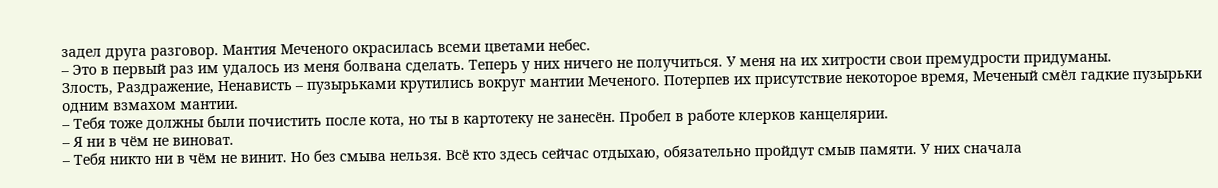задел друга разговор. Мантия Меченого окрасилась всеми цветами небес.
– Это в первый раз им удалось из меня болвана сделать. Теперь у них ничего не получиться. У меня на их хитрости свои премудрости придуманы.
Злость, Раздражение, Ненависть – пузырьками крутились вокруг мантии Меченого. Потерпев их присутствие некоторое время, Меченый смёл гадкие пузырьки одним взмахом мантии.
– Тебя тоже должны были почистить после кота, но ты в картотеку не занесён. Пробел в работе клерков канцелярии.
– Я ни в чём не виноват.
– Тебя никто ни в чём не винит. Но без смыва нельзя. Всё кто здесь сейчас отдыхаю, обязательно пройдут смыв памяти. У них сначала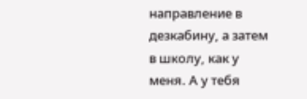направление в дезкабину, а затем в школу, как у меня. А у тебя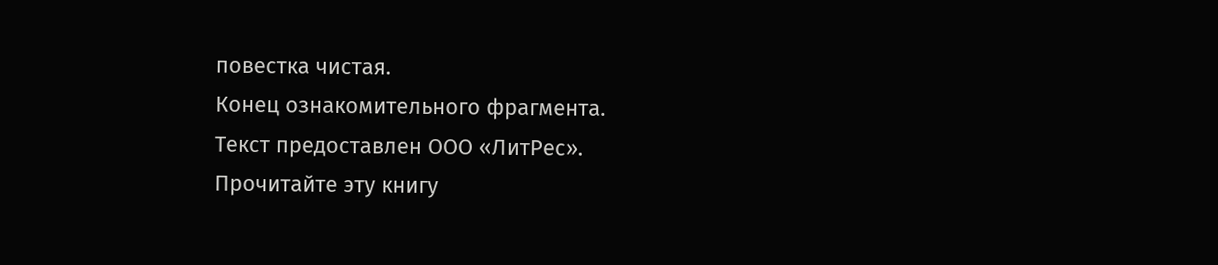повестка чистая.
Конец ознакомительного фрагмента.
Текст предоставлен ООО «ЛитРес».
Прочитайте эту книгу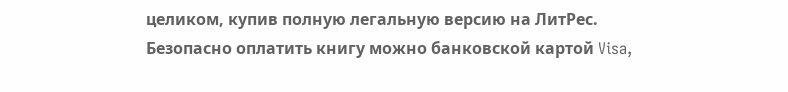целиком, купив полную легальную версию на ЛитРес.
Безопасно оплатить книгу можно банковской картой Visa,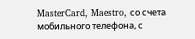MasterCard, Maestro, со счета мобильного телефона, с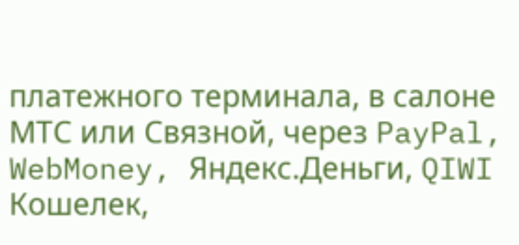платежного терминала, в салоне МТС или Связной, через PayPal, WebMoney, Яндекс.Деньги, QIWI Кошелек,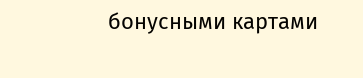бонусными картами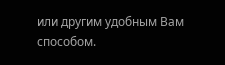или другим удобным Вам способом.